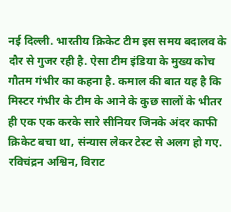नई दिल्ली. भारतीय क्रिकेट टीम इस समय बदालव के दौर से गुजर रही है. ऐसा टीम इंडिया के मुख्य कोच गौतम गंभीर का कहना है. कमाल की बात यह है कि मिस्टर गंभीर के टीम के आने के कुछ सालों के भीतर ही एक एक करके सारे सीनियर जिनके अंदर काफी क्रिकेट बचा था, संन्यास लेकर टेस्ट से अलग हो गए. रविचंद्रन अश्विन, विराट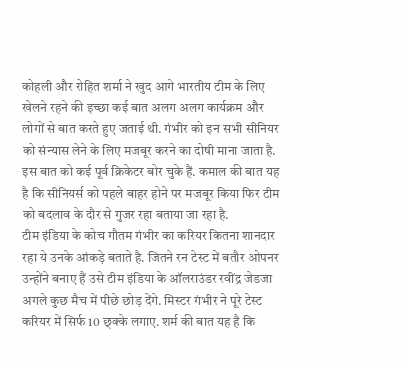कोहली और रोहित शर्मा ने खुद आगे भारतीय टीम के लिए खेलने रहने की इच्छा कई बात अलग अलग कार्यक्रम और लोगों से बात करते हुए जताई थी. गंभीर को इन सभी सीनियर को संन्यास लेने के लिए मजबूर करने का दोषी माना जाता है. इस बात को कई पूर्व क्रिकेटर बोर चुके हैं. कमाल की बात यह है कि सीनियर्स को पहले बाहर होने पर मजबूर किया फिर टीम को बदलाव के दौर से गुजर रहा बताया जा रहा है.
टीम इंडिया के कोच गौतम गंभीर का करियर कितना शानदार रहा ये उनके आंकड़े बताते है. जितने रन टेस्ट में बतौर ओपनर उन्होंने बनाए हैं उसे टीम इंडिया के ऑलराउंडर रवींद्र जेडजा अगले कुछ मैच में पीछे छोड़ देंगे. मिस्टर गंभीर ने पूरे टेस्ट करियर में सिर्फ 10 छ्क्के लगाए. शर्म की बात यह है कि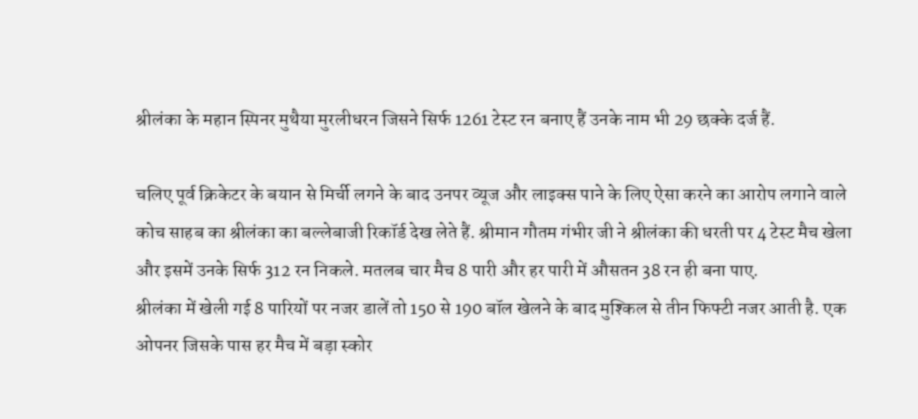श्रीलंका के महान स्पिनर मुथैया मुरलीधरन जिसने सिर्फ 1261 टेस्ट रन बनाए हैं उनके नाम भी 29 छक्के दर्ज हैं.

चलिए पूर्व क्रिकेटर के बयान से मिर्ची लगने के बाद उनपर व्यूज और लाइक्स पाने के लिए ऐसा करने का आरोप लगाने वाले कोच साहब का श्रीलंका का बल्लेबाजी रिकॉर्ड देख लेते हैं. श्रीमान गौतम गंभीर जी ने श्रीलंका की धरती पर 4 टेस्ट मैच खेला और इसमें उनके सिर्फ 312 रन निकले. मतलब चार मैच 8 पारी और हर पारी में औसतन 38 रन ही बना पाए.
श्रीलंका में खेली गई 8 पारियों पर नजर डालें तो 150 से 190 बॉल खेलने के बाद मुश्किल से तीन फिफ्टी नजर आती है. एक ओपनर जिसके पास हर मैच में बड़ा स्कोर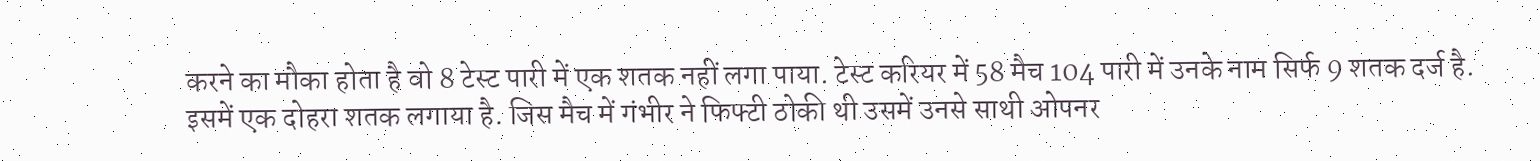करने का मौका होता है वो 8 टेस्ट पारी में एक शतक नहीं लगा पाया. टेस्ट करियर में 58 मैच 104 पारी में उनके नाम सिर्फ 9 शतक दर्ज है. इसमें एक दोहरा शतक लगाया है. जिस मैच में गंभीर ने फिफ्टी ठोकी थी उसमें उनसे साथी ओपनर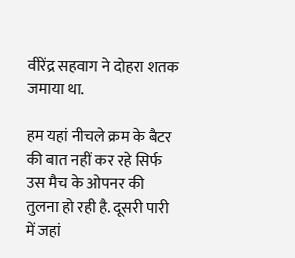वीरेंद्र सहवाग ने दोहरा शतक जमाया था.

हम यहां नीचले क्रम के बैटर की बात नहीं कर रहे सिर्फ उस मैच के ओपनर की तुलना हो रही है. दूसरी पारी में जहां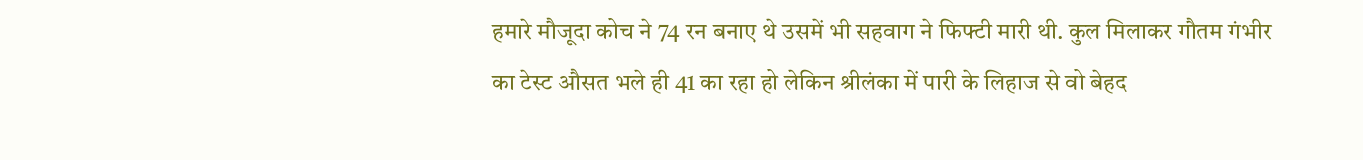हमारे मौजूदा कोच ने 74 रन बनाए थे उसमें भी सहवाग ने फिफ्टी मारी थी. कुल मिलाकर गौतम गंभीर का टेस्ट औसत भले ही 41 का रहा हो लेकिन श्रीलंका में पारी के लिहाज से वो बेहद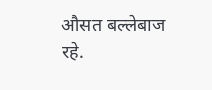औसत बल्लेबाज रहे.